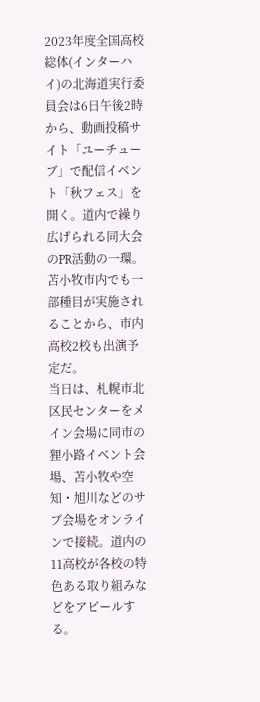2023年度全国高校総体(インターハイ)の北海道実行委員会は6日午後2時から、動画投稿サイト「ユーチューブ」で配信イベント「秋フェス」を開く。道内で繰り広げられる同大会のPR活動の一環。苫小牧市内でも一部種目が実施されることから、市内高校2校も出演予定だ。
当日は、札幌市北区民センターをメイン会場に同市の狸小路イベント会場、苫小牧や空知・旭川などのサブ会場をオンラインで接続。道内の11高校が各校の特色ある取り組みなどをアピールする。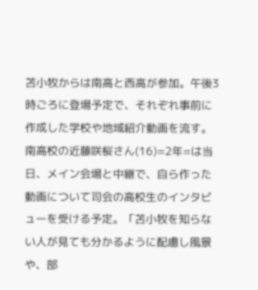苫小牧からは南高と西高が参加。午後3時ごろに登場予定で、それぞれ事前に作成した学校や地域紹介動画を流す。
南高校の近藤咲桜さん(16)=2年=は当日、メイン会場と中継で、自ら作った動画について司会の高校生のインタビューを受ける予定。「苫小牧を知らない人が見ても分かるように配慮し風景や、部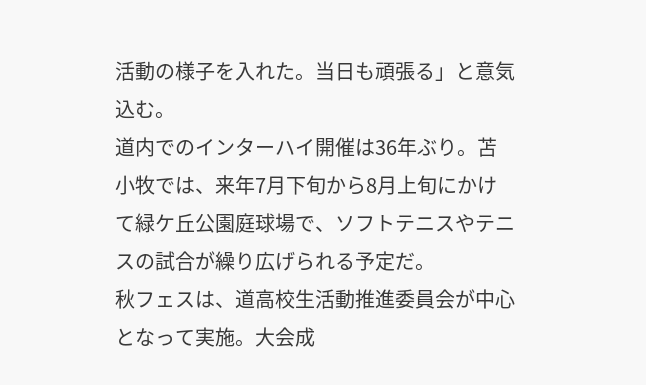活動の様子を入れた。当日も頑張る」と意気込む。
道内でのインターハイ開催は36年ぶり。苫小牧では、来年7月下旬から8月上旬にかけて緑ケ丘公園庭球場で、ソフトテニスやテニスの試合が繰り広げられる予定だ。
秋フェスは、道高校生活動推進委員会が中心となって実施。大会成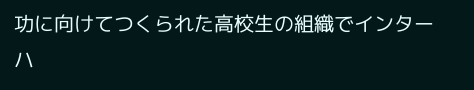功に向けてつくられた高校生の組織でインターハ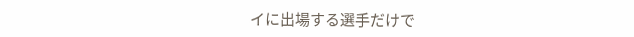イに出場する選手だけで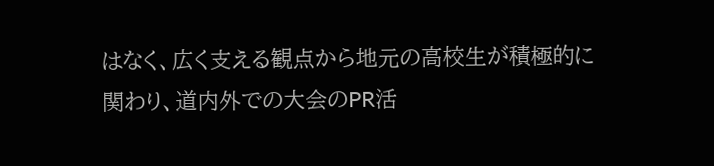はなく、広く支える観点から地元の高校生が積極的に関わり、道内外での大会のPR活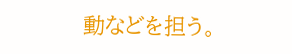動などを担う。